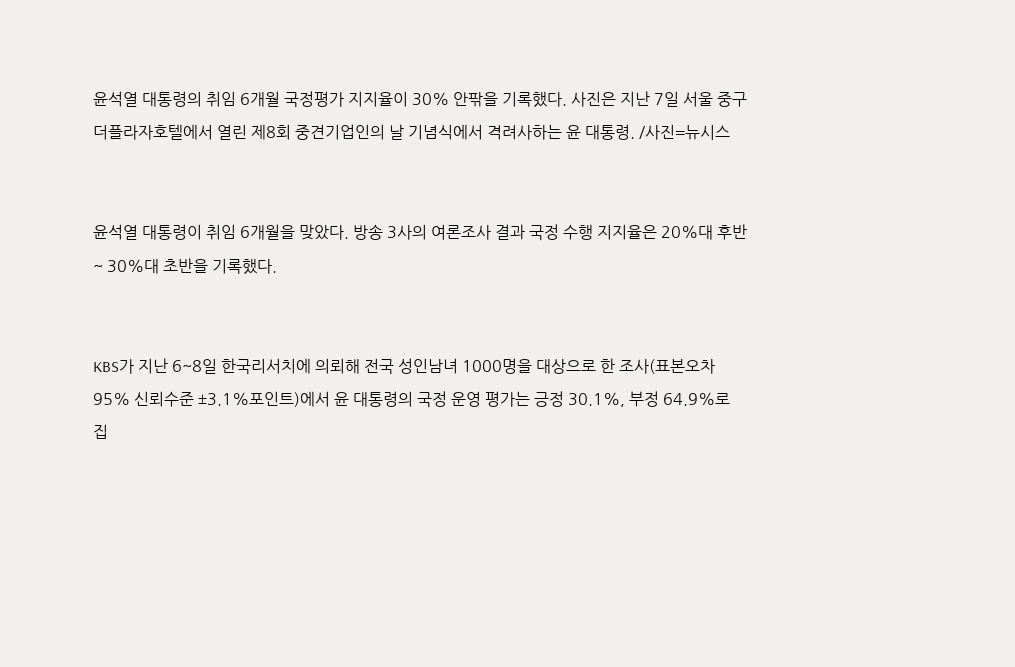윤석열 대통령의 취임 6개월 국정평가 지지율이 30% 안팎을 기록했다. 사진은 지난 7일 서울 중구 더플라자호텔에서 열린 제8회 중견기업인의 날 기념식에서 격려사하는 윤 대통령. /사진=뉴시스


윤석열 대통령이 취임 6개월을 맞았다. 방송 3사의 여론조사 결과 국정 수행 지지율은 20%대 후반~ 30%대 초반을 기록했다.


KBS가 지난 6~8일 한국리서치에 의뢰해 전국 성인남녀 1000명을 대상으로 한 조사(표본오차 95% 신뢰수준 ±3.1%포인트)에서 윤 대통령의 국정 운영 평가는 긍정 30.1%, 부정 64.9%로 집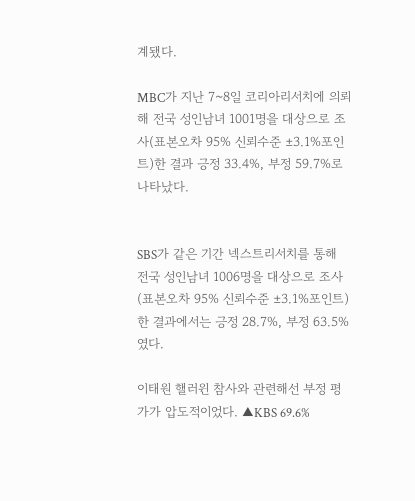계됐다.

MBC가 지난 7~8일 코리아리서치에 의뢰해 전국 성인남녀 1001명을 대상으로 조사(표본오차 95% 신뢰수준 ±3.1%포인트)한 결과 긍정 33.4%, 부정 59.7%로 나타났다.


SBS가 같은 기간 넥스트리서치를 통해 전국 성인남녀 1006명을 대상으로 조사(표본오차 95% 신뢰수준 ±3.1%포인트)한 결과에서는 긍정 28.7%, 부정 63.5%였다.

이태원 핼러윈 참사와 관련해선 부정 평가가 압도적이었다. ▲KBS 69.6%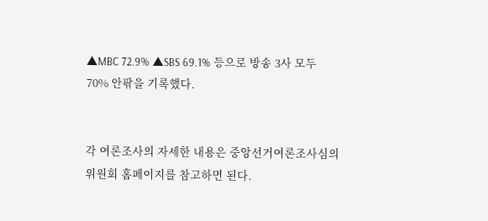▲MBC 72.9% ▲SBS 69.1% 등으로 방송 3사 모두 70% 안팎을 기록했다.


각 여론조사의 자세한 내용은 중앙선거여론조사심의위원회 홈페이지를 참고하면 된다.